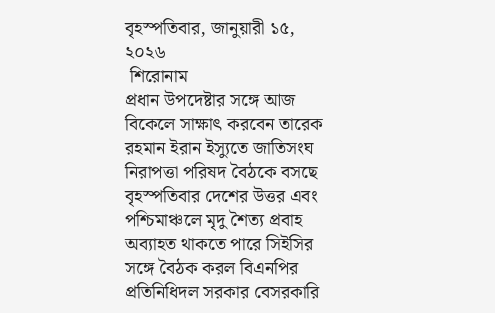বৃহস্পতিবার, জানুয়ারী ১৫, ২০২৬
 শিরোনাম
প্রধান উপদেষ্টার সঙ্গে আজ বিকেলে সাক্ষাৎ করবেন তারেক রহমান ইরান ইস্যুতে জাতিসংঘ নিরাপত্তা পরিষদ বৈঠকে বসছে বৃহস্পতিবার দেশের উত্তর এবং পশ্চিমাঞ্চলে মৃদু শৈত্য প্রবাহ অব্যাহত থাকতে পারে সিইসির সঙ্গে বৈঠক করল বিএনপির প্রতিনিধিদল সরকার বেসরকারি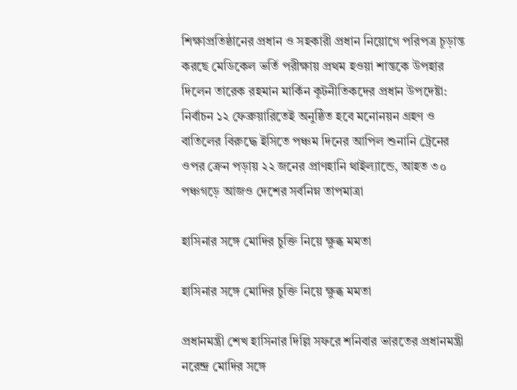শিক্ষাপ্রতিষ্ঠানের প্রধান ও সহকারী প্রধান নিয়োগে পরিপত্র চূড়ান্ত করছে মেডিকেল ভর্তি পরীক্ষায় প্রথম হওয়া শান্তকে উপহার দিলেন তারেক রহমান মার্কিন কূটনীতিকদের প্রধান উপদেষ্টা: নির্বাচন ১২ ফেব্রুয়ারিতেই অনুষ্ঠিত হবে মনোনয়ন গ্রহণ ও বাতিলের বিরুদ্ধে ইসিতে পঞ্চম দিনের আপিল শুনানি ট্রেনের ওপর ক্রেন পড়ায় ২২ জনের প্রাণহানি থাইল্যান্ডে, আহত ৩০ পঞ্চগড়ে আজও দেশের সর্বনিম্ন তাপমাত্রা

হাসিনার সঙ্গে মোদির চুক্তি নিয়ে ক্ষুব্ধ মমতা

হাসিনার সঙ্গে মোদির চুক্তি নিয়ে ক্ষুব্ধ মমতা

প্রধানমন্ত্রী শেখ হাসিনার দিল্লি সফরে শনিবার ভারতের প্রধানমন্ত্রী নরেন্দ্র মোদির সঙ্গে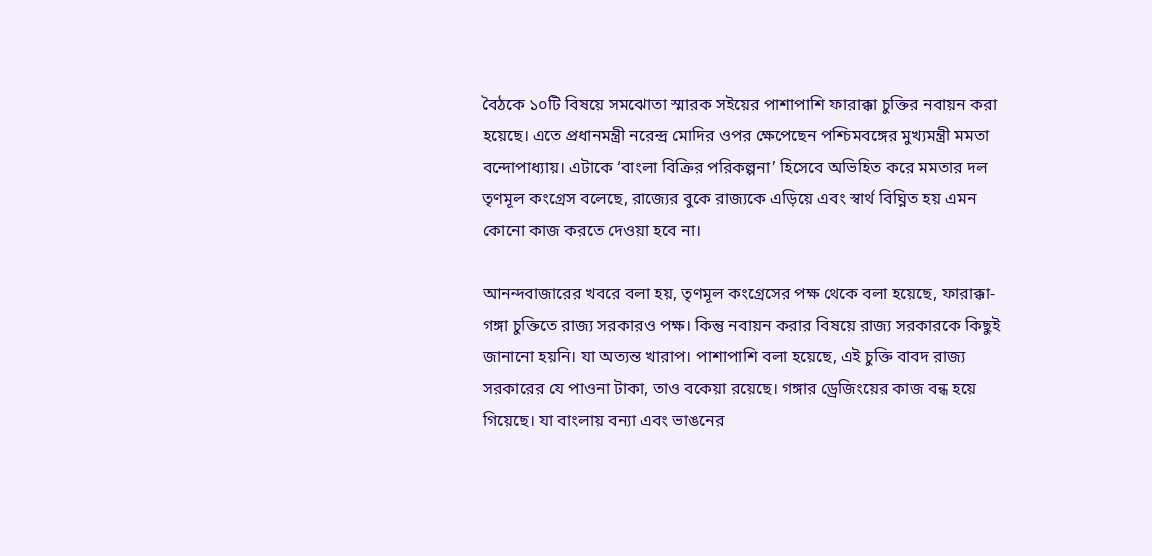বৈঠকে ১০টি বিষয়ে সমঝোতা স্মারক সইয়ের পাশাপাশি ফারাক্কা চুক্তির নবায়ন করা হয়েছে। এতে প্রধানমন্ত্রী নরেন্দ্র মোদির ওপর ক্ষেপেছেন পশ্চিমবঙ্গের মুখ্যমন্ত্রী মমতা বন্দোপাধ্যায়। এটাকে ‘বাংলা বিক্রির পরিকল্পনা’ হিসেবে অভিহিত করে মমতার দল তৃণমূল কংগ্রেস বলেছে, রাজ্যের বুকে রাজ্যকে এড়িয়ে এবং স্বার্থ বিঘ্নিত হয় এমন কোনো কাজ করতে দেওয়া হবে না।

আনন্দবাজারের খবরে বলা হয়, তৃণমূল কংগ্রেসের পক্ষ থেকে বলা হয়েছে, ফারাক্কা-গঙ্গা চুক্তিতে রাজ্য সরকারও পক্ষ। কিন্তু নবায়ন করার বিষয়ে রাজ্য সরকারকে কিছুই জানানো হয়নি। যা অত্যন্ত খারাপ। পাশাপাশি বলা হয়েছে, এই চুক্তি বাবদ রাজ্য সরকারের যে পাওনা টাকা, তাও বকেয়া রয়েছে। গঙ্গার ড্রেজিংয়ের কাজ বন্ধ হয়ে গিয়েছে। যা বাংলায় বন্যা এবং ভাঙনের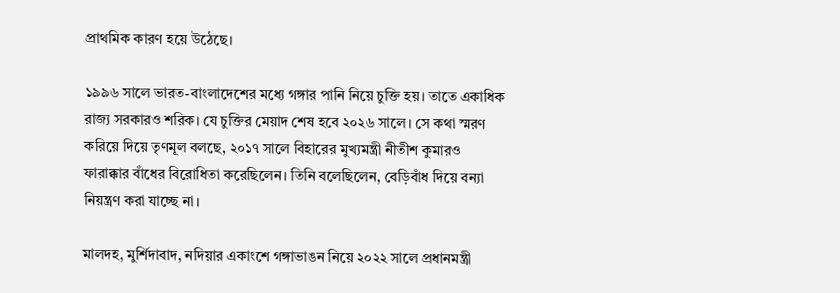প্রাথমিক কারণ হয়ে উঠেছে।

১৯৯৬ সালে ভারত-বাংলাদেশের মধ্যে গঙ্গার পানি নিয়ে চুক্তি হয়। তাতে একাধিক রাজ্য সরকারও শরিক। যে চুক্তির মেয়াদ শেষ হবে ২০২৬ সালে। সে কথা স্মরণ করিয়ে দিয়ে তৃণমূল বলছে, ২০১৭ সালে বিহারের মুখ্যমন্ত্রী নীতীশ কুমারও ফারাক্কার বাঁধের বিরোধিতা করেছিলেন। তিনি বলেছিলেন, বেড়িবাঁধ দিয়ে বন্যা নিয়ন্ত্রণ করা যাচ্ছে না।

মালদহ, মুর্শিদাবাদ, নদিয়ার একাংশে গঙ্গাভাঙন নিয়ে ২০২২ সালে প্রধানমন্ত্রী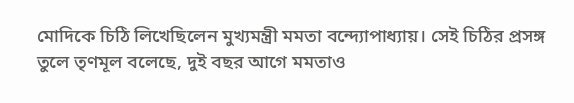মোদিকে চিঠি লিখেছিলেন মুখ্যমন্ত্রী মমতা বন্দ্যোপাধ্যায়। সেই চিঠির প্রসঙ্গ তুলে তৃণমূল বলেছে, দুই বছর আগে মমতাও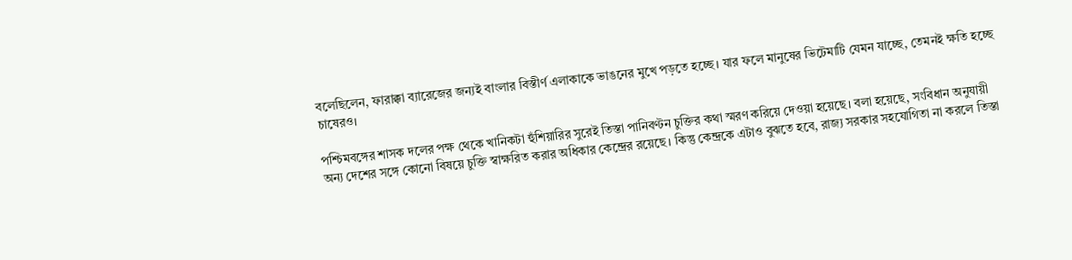বলেছিলেন, ফারাক্কা ব্যারেজের জন্যই বাংলার বিস্তীর্ণ এলাকাকে ভাঙনের মুখে পড়তে হচ্ছে। যার ফলে মানুষের ভিটেমাটি যেমন যাচ্ছে, তেমনই ক্ষতি হচ্ছে চাষেরও।

পশ্চিমবঙ্গের শাসক দলের পক্ষ থেকে খানিকটা হুঁশিয়ারির সুরেই তিস্তা পানিবণ্টন চুক্তির কথা স্মরণ করিয়ে দেওয়া হয়েছে। বলা হয়েছে, সংবিধান অনুযায়ী অন্য দেশের সঙ্গে কোনো বিষয়ে চুক্তি স্বাক্ষরিত করার অধিকার কেন্দ্রের রয়েছে। কিন্তু কেন্দ্রকে এটাও বুঝতে হবে, রাজ্য সরকার সহযোগিতা না করলে তিস্তা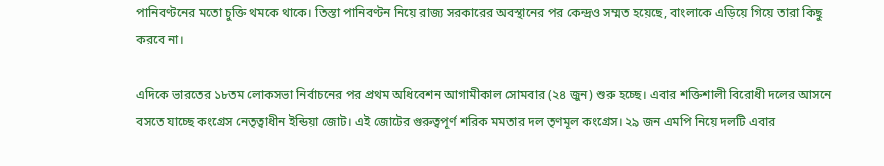পানিবণ্টনের মতো চুক্তি থমকে থাকে। তিস্তা পানিবণ্টন নিয়ে রাজ্য সরকারের অবস্থানের পর কেন্দ্রও সম্মত হয়েছে, বাংলাকে এড়িয়ে গিয়ে তারা কিছু করবে না।

এদিকে ভারতের ১৮তম লোকসভা নির্বাচনের পর প্রথম অধিবেশন আগামীকাল সোমবার (২৪ জুন) শুরু হচ্ছে। এবার শক্তিশালী বিরোধী দলের আসনে বসতে যাচ্ছে কংগ্রেস নেতৃত্বাধীন ইন্ডিয়া জোট। এই জোটের গুরুত্বপূর্ণ শরিক মমতার দল তৃণমূল কংগ্রেস। ২৯ জন এমপি নিয়ে দলটি এবার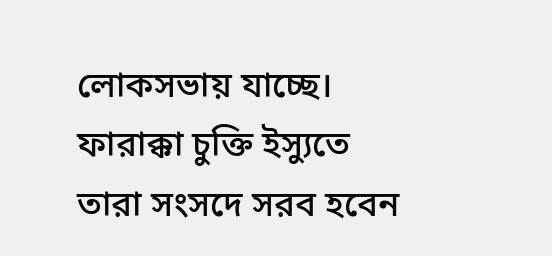লোকসভায় যাচ্ছে। ফারাক্কা চুক্তি ইস্যুতে তারা সংসদে সরব হবেন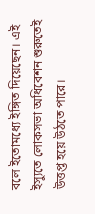বলে ইতোমধ্যে ইঙ্গিত দিয়েছেন। এই ইস্যুতে লোকসভা অধিবেশন শুরুতেই উত্তপ্ত হয়ে উঠতে পারে।